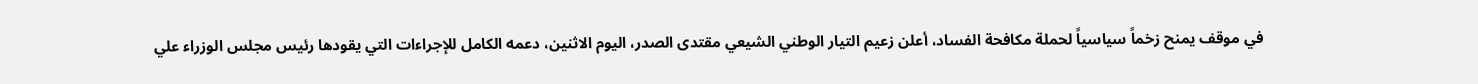في موقف يمنح زخماً سياسياً لحملة مكافحة الفساد، أعلن زعيم التيار الوطني الشيعي مقتدى الصدر، اليوم الاثنين، دعمه الكامل للإجراءات التي يقودها رئيس مجلس الوزراء علي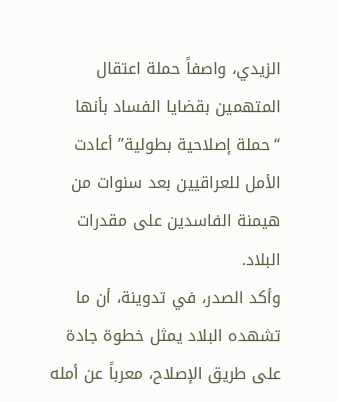الزيدي، واصفاً حملة اعتقال المتهمين بقضايا الفساد بأنها “حملة إصلاحية بطولية” أعادت الأمل للعراقيين بعد سنوات من هيمنة الفاسدين على مقدرات البلاد.
وأكد الصدر، في تدوينة، أن ما تشهده البلاد يمثل خطوة جادة على طريق الإصلاح، معرباً عن أمله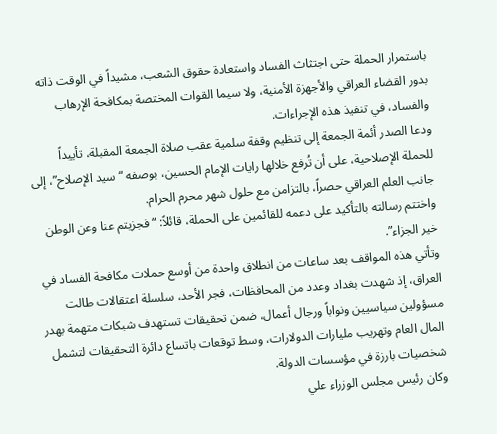باستمرار الحملة حتى اجتثاث الفساد واستعادة حقوق الشعب، مشيداً في الوقت ذاته بدور القضاء العراقي والأجهزة الأمنية، ولا سيما القوات المختصة بمكافحة الإرهاب والفساد، في تنفيذ هذه الإجراءات.
ودعا الصدر أئمة الجمعة إلى تنظيم وقفة سلمية عقب صلاة الجمعة المقبلة، تأييداً للحملة الإصلاحية، على أن تُرفع خلالها رايات الإمام الحسين، بوصفه “سيد الإصلاح”، إلى جانب العلم العراقي حصراً، بالتزامن مع حلول شهر محرم الحرام.
واختتم رسالته بالتأكيد على دعمه للقائمين على الحملة، قائلاً: “فجزيتم عنا وعن الوطن خير الجزاء”.
وتأتي هذه المواقف بعد ساعات من انطلاق واحدة من أوسع حملات مكافحة الفساد في العراق، إذ شهدت بغداد وعدد من المحافظات، فجر الأحد، سلسلة اعتقالات طالت مسؤولين سياسيين ونواباً ورجال أعمال، ضمن تحقيقات تستهدف شبكات متهمة بهدر المال العام وتهريب مليارات الدولارات، وسط توقعات باتساع دائرة التحقيقات لتشمل شخصيات بارزة في مؤسسات الدولة.
وكان رئيس مجلس الوزراء علي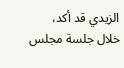الزيدي قد أكد، خلال جلسة مجلس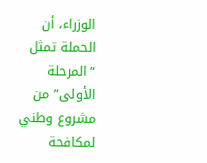الوزراء، أن الحملة تمثل “المرحلة الأولى” من مشروع وطني لمكافحة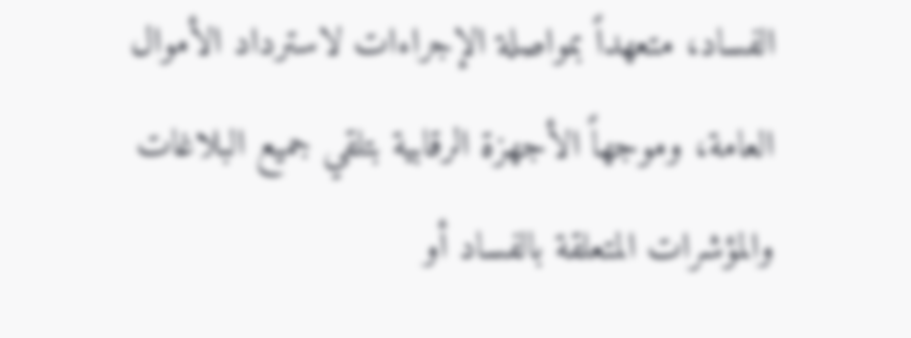الفساد، متعهداً بمواصلة الإجراءات لاسترداد الأموال العامة، وموجهاً الأجهزة الرقابية بتلقي جميع البلاغات والمؤشرات المتعلقة بالفساد أو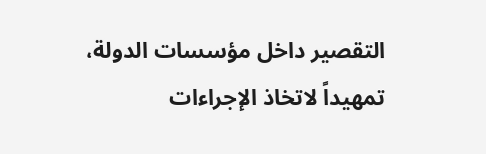التقصير داخل مؤسسات الدولة، تمهيداً لاتخاذ الإجراءات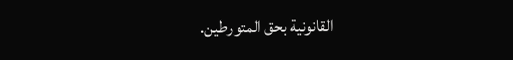القانونية بحق المتورطين.